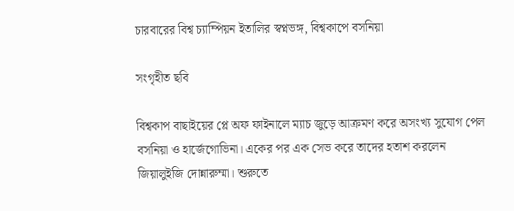চারবারের বিশ্ব চ্যাম্পিয়ন ইতালির স্বপ্নভঙ্গ, বিশ্বকাপে বসনিয়া

সংগৃহীত ছবি

বিশ্বকাপ বাছাইয়ের প্লে অফ ফাইনালে ম্যাচ জুড়ে আক্রমণ করে অসংখ্য সুযোগ পেল বসনিয়া ও হার্জেগোভিনা। একের পর এক সেভ করে তাদের হতাশ করলেন জিয়ালুইজি দোন্নারুম্মা। শুরুতে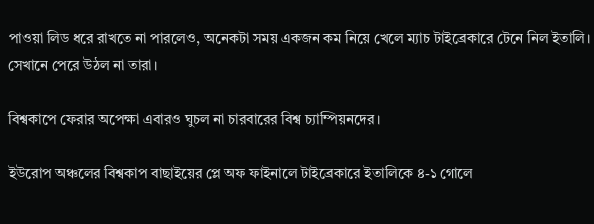পাওয়া লিড ধরে রাখতে না পারলেও, অনেকটা সময় একজন কম নিয়ে খেলে ম্যাচ টাইব্রেকারে টেনে নিল ইতালি। সেখানে পেরে উঠল না তারা।

বিশ্বকাপে ফেরার অপেক্ষা এবারও ঘুচল না চারবারের বিশ্ব চ্যাম্পিয়নদের।

ইউরোপ অঞ্চলের বিশ্বকাপ বাছাইয়ের প্লে অফ ফাইনালে টাইব্রেকারে ইতালিকে ৪-১ গোলে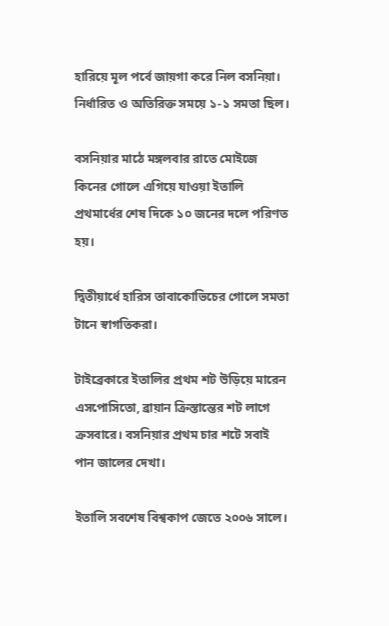হারিয়ে মূল পর্বে জায়গা করে নিল বসনিয়া। নির্ধারিত ও অতিরিক্ত সময়ে ১-১ সমতা ছিল।

বসনিয়ার মাঠে মঙ্গলবার রাতে মোইজে কিনের গোলে এগিয়ে যাওয়া ইতালি প্রথমার্ধের শেষ দিকে ১০ জনের দলে পরিণত হয়।

দ্বিতীয়ার্ধে হারিস তাবাকোভিচের গোলে সমতা টানে স্বাগতিকরা।

টাইব্রেকারে ইতালির প্রথম শট উড়িয়ে মারেন এসপোসিতো, ব্রায়ান ক্রিস্তান্তের শট লাগে ক্রসবারে। বসনিয়ার প্রথম চার শটে সবাই পান জালের দেখা।

ইতালি সবশেষ বিশ্বকাপ জেতে ২০০৬ সালে।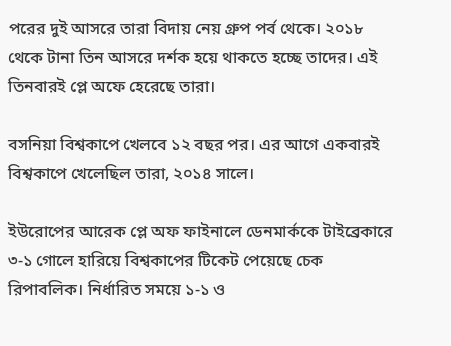পরের দুই আসরে তারা বিদায় নেয় গ্রুপ পর্ব থেকে। ২০১৮ থেকে টানা তিন আসরে দর্শক হয়ে থাকতে হচ্ছে তাদের। এই তিনবারই প্লে অফে হেরেছে তারা।

বসনিয়া বিশ্বকাপে খেলবে ১২ বছর পর। এর আগে একবারই বিশ্বকাপে খেলেছিল তারা, ২০১৪ সালে।

ইউরোপের আরেক প্লে অফ ফাইনালে ডেনমার্ককে টাইব্রেকারে ৩-১ গোলে হারিয়ে বিশ্বকাপের টিকেট পেয়েছে চেক রিপাবলিক। নির্ধারিত সময়ে ১-১ ও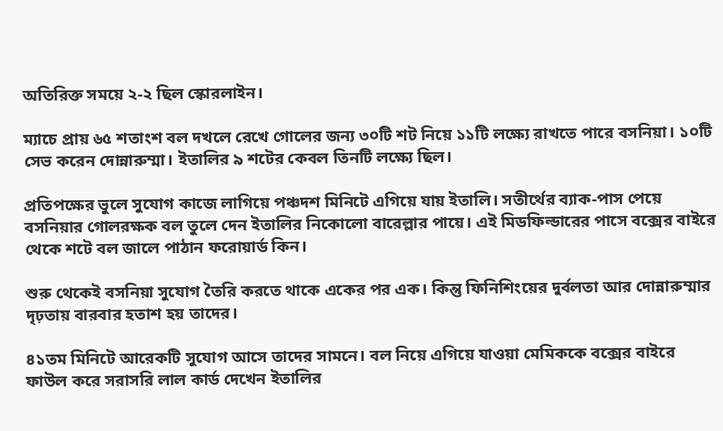অতিরিক্ত সময়ে ২-২ ছিল স্কোরলাইন।

ম্যাচে প্রায় ৬৫ শতাংশ বল দখলে রেখে গোলের জন্য ৩০টি শট নিয়ে ১১টি লক্ষ্যে রাখতে পারে বসনিয়া। ১০টি সেভ করেন দোন্নারুম্মা। ইতালির ৯ শটের কেবল তিনটি লক্ষ্যে ছিল।

প্রতিপক্ষের ভুলে সুযোগ কাজে লাগিয়ে পঞ্চদশ মিনিটে এগিয়ে যায় ইতালি। সতীর্থের ব্যাক-পাস পেয়ে বসনিয়ার গোলরক্ষক বল তুলে দেন ইতালির নিকোলো বারেল্লার পায়ে। এই মিডফিল্ডারের পাসে বক্সের বাইরে থেকে শটে বল জালে পাঠান ফরোয়ার্ড কিন।

শুরু থেকেই বসনিয়া সুযোগ তৈরি করতে থাকে একের পর এক। কিন্তু ফিনিশিংয়ের দুর্বলতা আর দোন্নারুম্মার দৃঢ়তায় বারবার হতাশ হয় তাদের।

৪১তম মিনিটে আরেকটি সুযোগ আসে তাদের সামনে। বল নিয়ে এগিয়ে যাওয়া মেমিককে বক্সের বাইরে ফাউল করে সরাসরি লাল কার্ড দেখেন ইতালির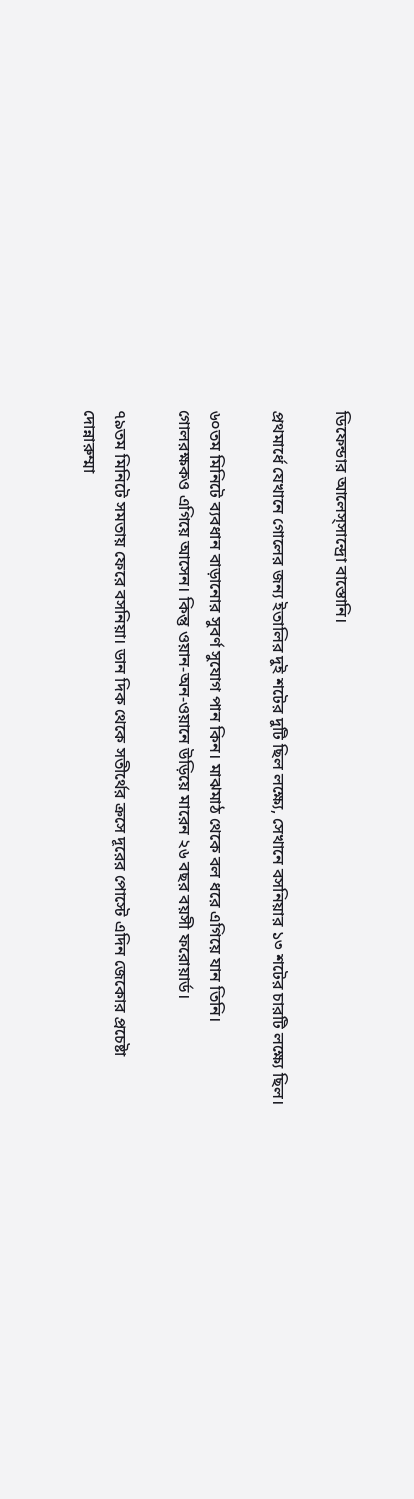ডিফেন্ডার আলেস্সান্দ্রো বাস্তোনি।

প্রথমার্ধে যেখানে গোলের জন্য ইতালির দুই শটের দুটি ছিল লক্ষ্যে, সেখানে বসনিয়ার ১৩ শটের চারটি লক্ষ্যে ছিল।

৬০তম মিনিটে ব্যবধান বাড়ানোর সুবর্ণ সুযোগ পান কিন। মাঝমাঠ থেকে বল ধরে এগিয়ে যান তিনি। গোলরক্ষকও এগিয়ে আসেন। কিন্তু ওয়ান-অন-ওয়ানে উড়িয়ে মারেন ২৬ বছর বয়সী ফরোয়ার্ড।

৭৯তম মিনিটে সমতায় ফেরে বসনিয়া। ডান দিক থেকে সতীর্থের ক্রসে দূরের পোস্টে এদিন জেকোর প্রচেষ্টা দোন্নারুম্মা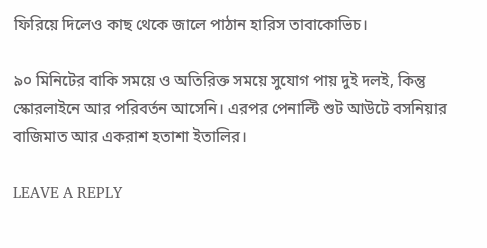ফিরিয়ে দিলেও কাছ থেকে জালে পাঠান হারিস তাবাকোভিচ।

৯০ মিনিটের বাকি সময়ে ও অতিরিক্ত সময়ে সুযোগ পায় দুই দলই, কিন্তু স্কোরলাইনে আর পরিবর্তন আসেনি। এরপর পেনাল্টি শুট আউটে বসনিয়ার বাজিমাত আর একরাশ হতাশা ইতালির।

LEAVE A REPLY